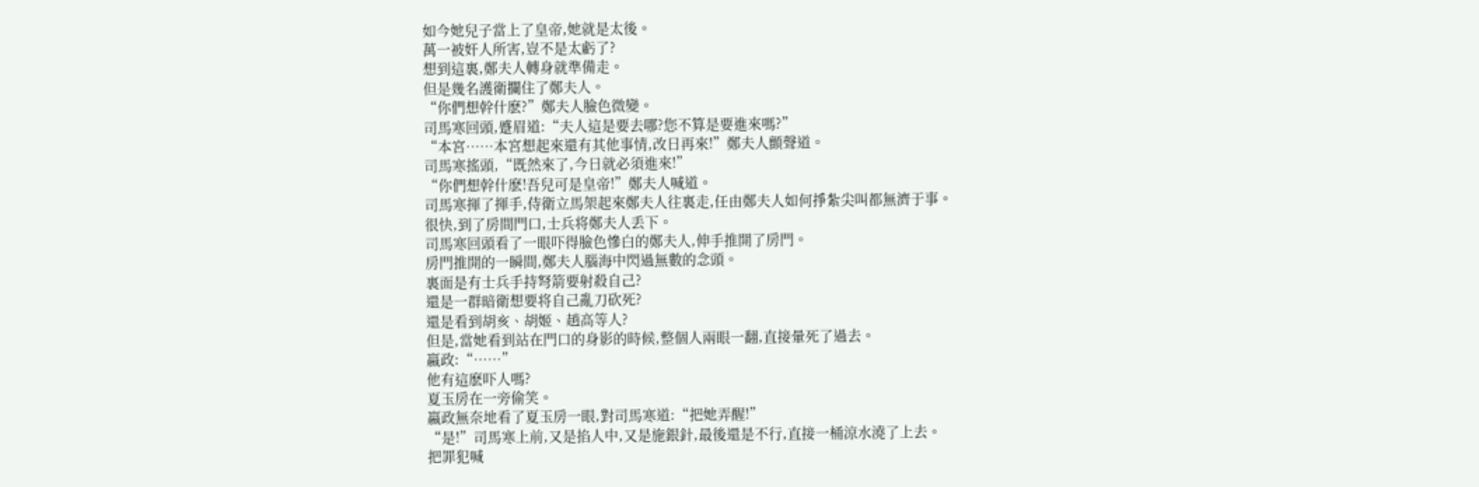如今她兒子當上了皇帝,她就是太後。
萬一被奸人所害,豈不是太虧了?
想到這裏,鄭夫人轉身就準備走。
但是幾名護衛攔住了鄭夫人。
“你們想幹什麽?”鄭夫人臉色微變。
司馬寒回頭,蹙眉道:“夫人這是要去哪?您不算是要進來嗎?”
“本宮……本宮想起來還有其他事情,改日再來!”鄭夫人顫聲道。
司馬寒搖頭,“既然來了,今日就必須進來!”
“你們想幹什麽!吾兒可是皇帝!”鄭夫人喊道。
司馬寒揮了揮手,侍衛立馬架起來鄭夫人往裏走,任由鄭夫人如何掙紮尖叫都無濟于事。
很快,到了房間門口,士兵将鄭夫人丢下。
司馬寒回頭看了一眼吓得臉色慘白的鄭夫人,伸手推開了房門。
房門推開的一瞬間,鄭夫人腦海中閃過無數的念頭。
裏面是有士兵手持弩箭要射殺自己?
還是一群暗衛想要将自己亂刀砍死?
還是看到胡亥、胡姬、趙高等人?
但是,當她看到站在門口的身影的時候,整個人兩眼一翻,直接暈死了過去。
嬴政:“……”
他有這麽吓人嗎?
夏玉房在一旁偷笑。
嬴政無奈地看了夏玉房一眼,對司馬寒道:“把她弄醒!”
“是!”司馬寒上前,又是掐人中,又是施銀針,最後還是不行,直接一桶涼水澆了上去。
把罪犯喊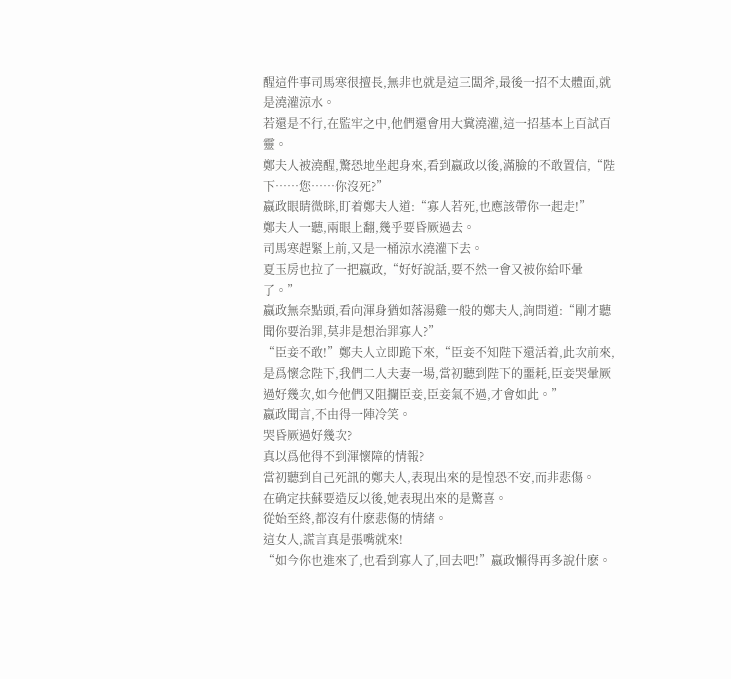醒這件事司馬寒很擅長,無非也就是這三闆斧,最後一招不太體面,就是澆灌涼水。
若還是不行,在監牢之中,他們還會用大糞澆灌,這一招基本上百試百靈。
鄭夫人被澆醒,驚恐地坐起身來,看到嬴政以後,滿臉的不敢置信,“陛下……您……你沒死?”
嬴政眼睛微眯,盯着鄭夫人道:“寡人若死,也應該帶你一起走!”
鄭夫人一聽,兩眼上翻,幾乎要昏厥過去。
司馬寒趕緊上前,又是一桶涼水澆灌下去。
夏玉房也拉了一把嬴政,“好好說話,要不然一會又被你給吓暈了。”
嬴政無奈點頭,看向渾身猶如落湯雞一般的鄭夫人,詢問道:“剛才聽聞你要治罪,莫非是想治罪寡人?”
“臣妾不敢!”鄭夫人立即跪下來,“臣妾不知陛下還活着,此次前來,是爲懷念陛下,我們二人夫妻一場,當初聽到陛下的噩耗,臣妾哭暈厥過好幾次,如今他們又阻攔臣妾,臣妾氣不過,才會如此。”
嬴政聞言,不由得一陣冷笑。
哭昏厥過好幾次?
真以爲他得不到渾懷障的情報?
當初聽到自己死訊的鄭夫人,表現出來的是惶恐不安,而非悲傷。
在确定扶蘇要造反以後,她表現出來的是驚喜。
從始至終,都沒有什麽悲傷的情緒。
這女人,謊言真是張嘴就來!
“如今你也進來了,也看到寡人了,回去吧!”嬴政懶得再多說什麽。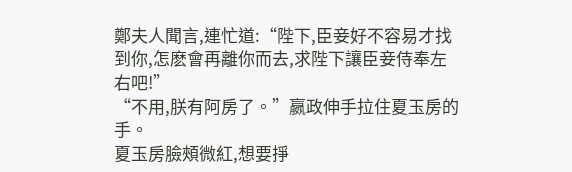鄭夫人聞言,連忙道:“陛下,臣妾好不容易才找到你,怎麽會再離你而去,求陛下讓臣妾侍奉左右吧!”
“不用,朕有阿房了。”嬴政伸手拉住夏玉房的手。
夏玉房臉頰微紅,想要掙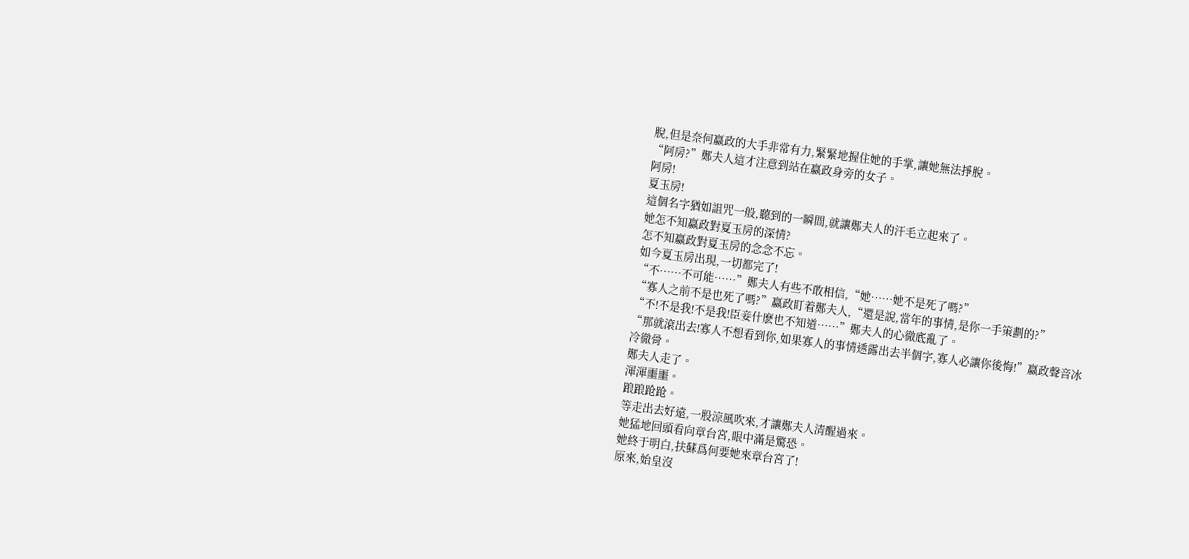脫,但是奈何嬴政的大手非常有力,緊緊地握住她的手掌,讓她無法掙脫。
“阿房?”鄭夫人這才注意到站在嬴政身旁的女子。
阿房!
夏玉房!
這個名字猶如詛咒一般,聽到的一瞬間,就讓鄭夫人的汗毛立起來了。
她怎不知嬴政對夏玉房的深情?
怎不知嬴政對夏玉房的念念不忘。
如今夏玉房出現,一切都完了!
“不……不可能……”鄭夫人有些不敢相信,“她……她不是死了嗎?”
“寡人之前不是也死了嗎?”嬴政盯着鄭夫人,“還是說,當年的事情,是你一手策劃的?”
“不!不是我!不是我!臣妾什麽也不知道……”鄭夫人的心徹底亂了。
“那就滾出去!寡人不想看到你,如果寡人的事情透露出去半個字,寡人必讓你後悔!”嬴政聲音冰冷徹骨。
鄭夫人走了。
渾渾噩噩。
踉踉跄跄。
等走出去好遠,一股涼風吹來,才讓鄭夫人清醒過來。
她猛地回頭看向章台宮,眼中滿是驚恐。
她終于明白,扶蘇爲何要她來章台宮了!
原來,始皇沒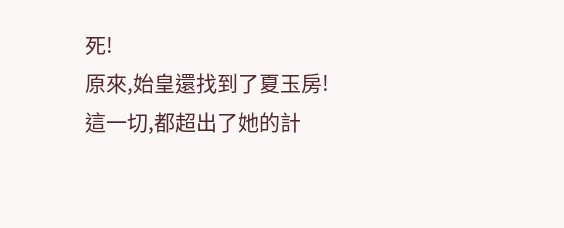死!
原來,始皇還找到了夏玉房!
這一切,都超出了她的計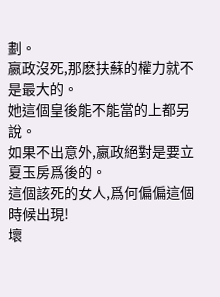劃。
嬴政沒死,那麽扶蘇的權力就不是最大的。
她這個皇後能不能當的上都另說。
如果不出意外,嬴政絕對是要立夏玉房爲後的。
這個該死的女人,爲何偏偏這個時候出現!
壞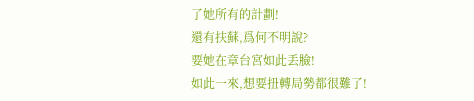了她所有的計劃!
還有扶蘇,爲何不明說?
要她在章台宮如此丢臉!
如此一來,想要扭轉局勢都很難了!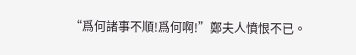“爲何諸事不順!爲何啊!”鄭夫人憤恨不已。